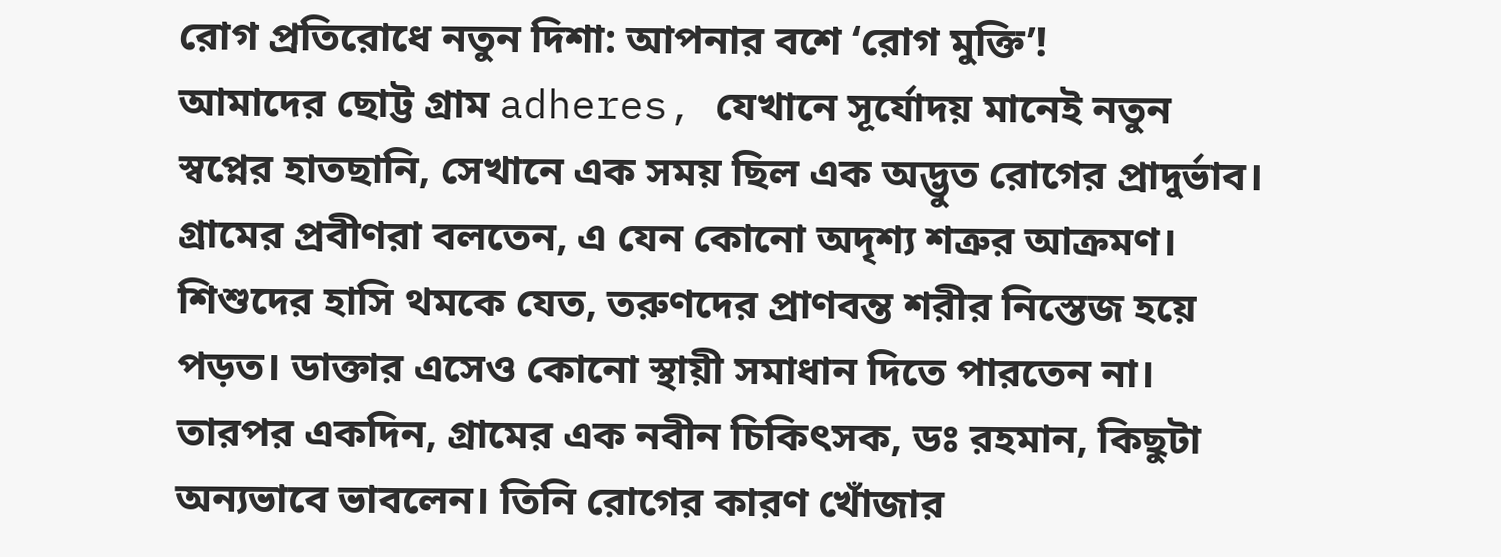রোগ প্রতিরোধে নতুন দিশা: আপনার বশে ‘রোগ মুক্তি’!
আমাদের ছোট্ট গ্রাম adheres, যেখানে সূর্যোদয় মানেই নতুন স্বপ্নের হাতছানি, সেখানে এক সময় ছিল এক অদ্ভুত রোগের প্রাদুর্ভাব। গ্রামের প্রবীণরা বলতেন, এ যেন কোনো অদৃশ্য শত্রুর আক্রমণ। শিশুদের হাসি থমকে যেত, তরুণদের প্রাণবন্ত শরীর নিস্তেজ হয়ে পড়ত। ডাক্তার এসেও কোনো স্থায়ী সমাধান দিতে পারতেন না। তারপর একদিন, গ্রামের এক নবীন চিকিৎসক, ডঃ রহমান, কিছুটা অন্যভাবে ভাবলেন। তিনি রোগের কারণ খোঁজার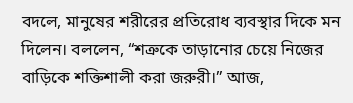বদলে, মানুষের শরীরের প্রতিরোধ ব্যবস্থার দিকে মন দিলেন। বললেন, “শত্রুকে তাড়ানোর চেয়ে নিজের বাড়িকে শক্তিশালী করা জরুরী।” আজ,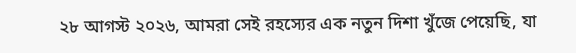২৮ আগস্ট ২০২৬, আমরা সেই রহস্যের এক নতুন দিশা খুঁজে পেয়েছি, যা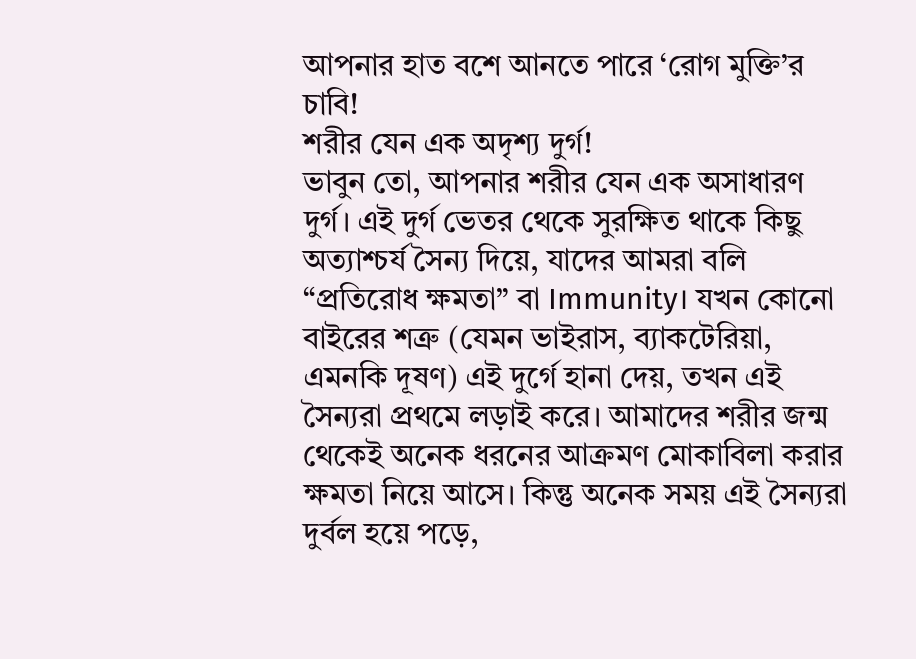আপনার হাত বশে আনতে পারে ‘রোগ মুক্তি’র চাবি!
শরীর যেন এক অদৃশ্য দুর্গ!
ভাবুন তো, আপনার শরীর যেন এক অসাধারণ দুর্গ। এই দুর্গ ভেতর থেকে সুরক্ষিত থাকে কিছু অত্যাশ্চর্য সৈন্য দিয়ে, যাদের আমরা বলি “প্রতিরোধ ক্ষমতা” বা Immunity। যখন কোনো বাইরের শত্রু (যেমন ভাইরাস, ব্যাকটেরিয়া, এমনকি দূষণ) এই দুর্গে হানা দেয়, তখন এই সৈন্যরা প্রথমে লড়াই করে। আমাদের শরীর জন্ম থেকেই অনেক ধরনের আক্রমণ মোকাবিলা করার ক্ষমতা নিয়ে আসে। কিন্তু অনেক সময় এই সৈন্যরা দুর্বল হয়ে পড়ে,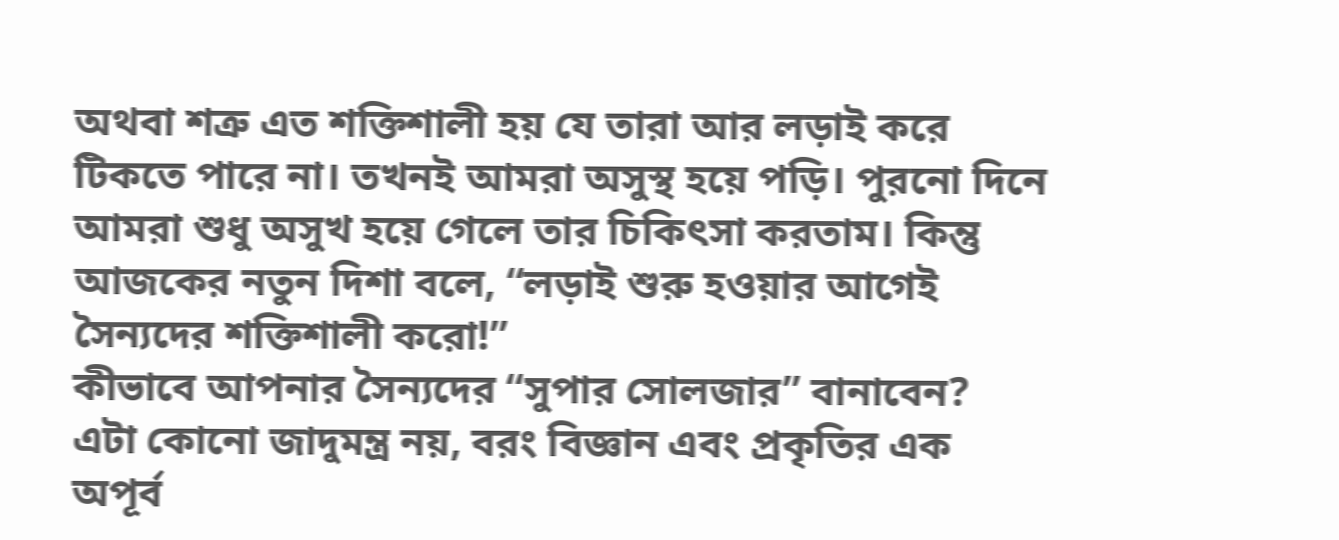অথবা শত্রু এত শক্তিশালী হয় যে তারা আর লড়াই করে টিকতে পারে না। তখনই আমরা অসুস্থ হয়ে পড়ি। পুরনো দিনে আমরা শুধু অসুখ হয়ে গেলে তার চিকিৎসা করতাম। কিন্তু আজকের নতুন দিশা বলে, “লড়াই শুরু হওয়ার আগেই সৈন্যদের শক্তিশালী করো!”
কীভাবে আপনার সৈন্যদের “সুপার সোলজার” বানাবেন?
এটা কোনো জাদুমন্ত্র নয়, বরং বিজ্ঞান এবং প্রকৃতির এক অপূর্ব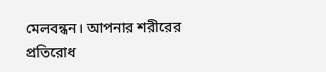মেলবন্ধন। আপনার শরীরের প্রতিরোধ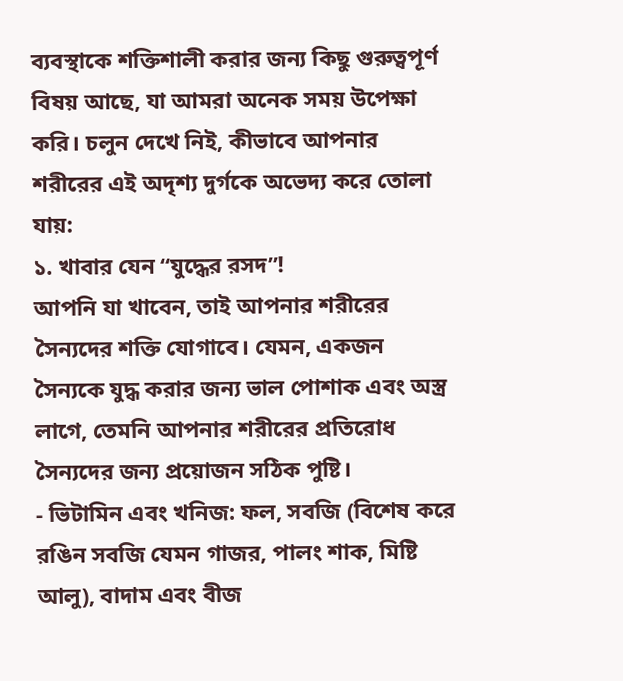ব্যবস্থাকে শক্তিশালী করার জন্য কিছু গুরুত্বপূর্ণ বিষয় আছে, যা আমরা অনেক সময় উপেক্ষা করি। চলুন দেখে নিই, কীভাবে আপনার শরীরের এই অদৃশ্য দুর্গকে অভেদ্য করে তোলা যায়:
১. খাবার যেন “যুদ্ধের রসদ”!
আপনি যা খাবেন, তাই আপনার শরীরের সৈন্যদের শক্তি যোগাবে। যেমন, একজন সৈন্যকে যুদ্ধ করার জন্য ভাল পোশাক এবং অস্ত্র লাগে, তেমনি আপনার শরীরের প্রতিরোধ সৈন্যদের জন্য প্রয়োজন সঠিক পুষ্টি।
- ভিটামিন এবং খনিজ: ফল, সবজি (বিশেষ করে রঙিন সবজি যেমন গাজর, পালং শাক, মিষ্টি আলু), বাদাম এবং বীজ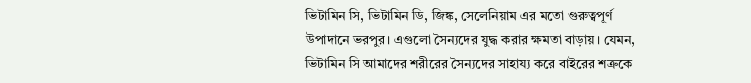ভিটামিন সি, ভিটামিন ডি, জিঙ্ক, সেলেনিয়াম এর মতো গুরুত্বপূর্ণ উপাদানে ভরপুর। এগুলো সৈন্যদের যুদ্ধ করার ক্ষমতা বাড়ায়। যেমন, ভিটামিন সি আমাদের শরীরের সৈন্যদের সাহায্য করে বাইরের শত্রুকে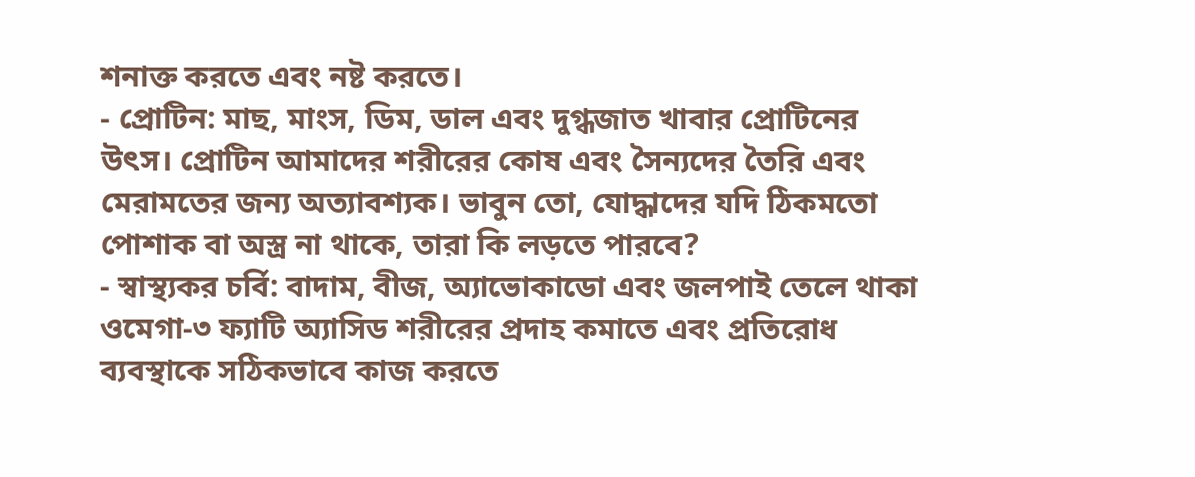শনাক্ত করতে এবং নষ্ট করতে।
- প্রোটিন: মাছ, মাংস, ডিম, ডাল এবং দুগ্ধজাত খাবার প্রোটিনের উৎস। প্রোটিন আমাদের শরীরের কোষ এবং সৈন্যদের তৈরি এবং মেরামতের জন্য অত্যাবশ্যক। ভাবুন তো, যোদ্ধাদের যদি ঠিকমতো পোশাক বা অস্ত্র না থাকে, তারা কি লড়তে পারবে?
- স্বাস্থ্যকর চর্বি: বাদাম, বীজ, অ্যাভোকাডো এবং জলপাই তেলে থাকা ওমেগা-৩ ফ্যাটি অ্যাসিড শরীরের প্রদাহ কমাতে এবং প্রতিরোধ ব্যবস্থাকে সঠিকভাবে কাজ করতে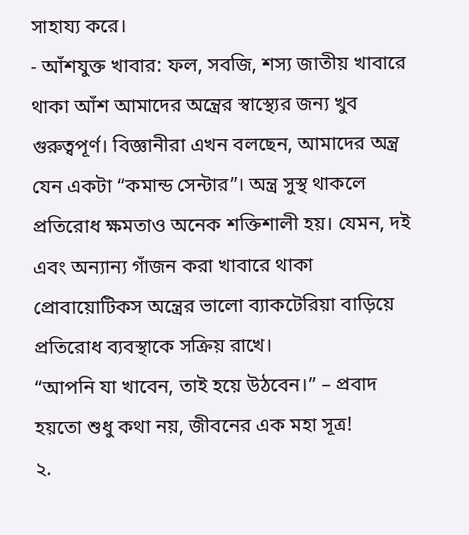সাহায্য করে।
- আঁশযুক্ত খাবার: ফল, সবজি, শস্য জাতীয় খাবারে থাকা আঁশ আমাদের অন্ত্রের স্বাস্থ্যের জন্য খুব গুরুত্বপূর্ণ। বিজ্ঞানীরা এখন বলছেন, আমাদের অন্ত্র যেন একটা “কমান্ড সেন্টার”। অন্ত্র সুস্থ থাকলে প্রতিরোধ ক্ষমতাও অনেক শক্তিশালী হয়। যেমন, দই এবং অন্যান্য গাঁজন করা খাবারে থাকা প্রোবায়োটিকস অন্ত্রের ভালো ব্যাকটেরিয়া বাড়িয়ে প্রতিরোধ ব্যবস্থাকে সক্রিয় রাখে।
“আপনি যা খাবেন, তাই হয়ে উঠবেন।” – প্রবাদ হয়তো শুধু কথা নয়, জীবনের এক মহা সূত্র!
২.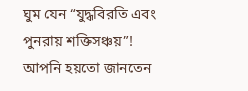ঘুম যেন “যুদ্ধবিরতি এবং পুনরায় শক্তিসঞ্চয়”!
আপনি হয়তো জানতেন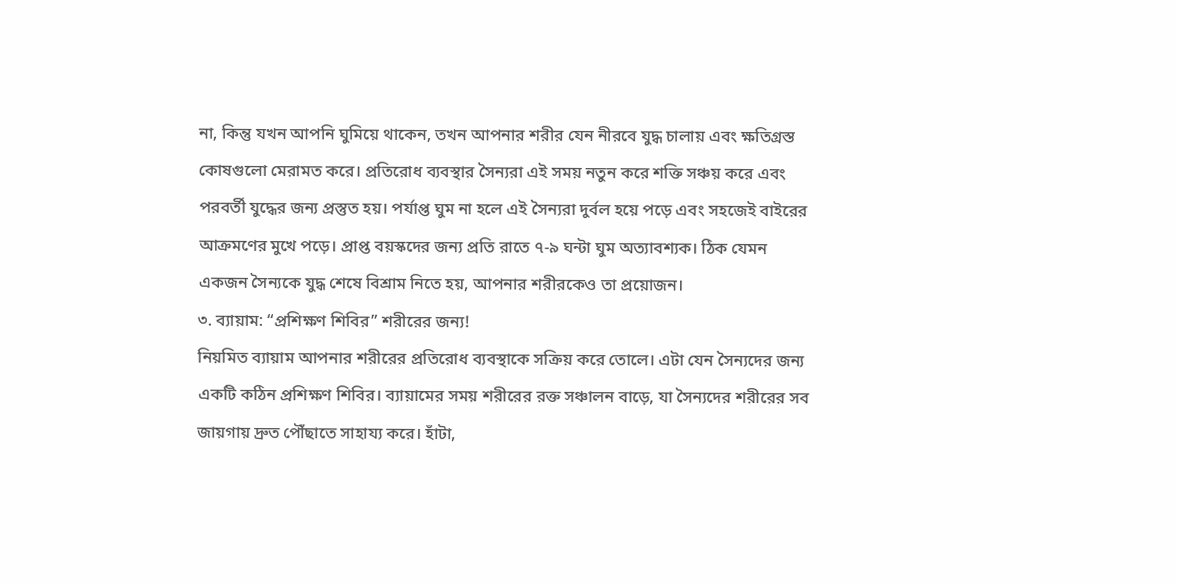না, কিন্তু যখন আপনি ঘুমিয়ে থাকেন, তখন আপনার শরীর যেন নীরবে যুদ্ধ চালায় এবং ক্ষতিগ্রস্ত কোষগুলো মেরামত করে। প্রতিরোধ ব্যবস্থার সৈন্যরা এই সময় নতুন করে শক্তি সঞ্চয় করে এবং পরবর্তী যুদ্ধের জন্য প্রস্তুত হয়। পর্যাপ্ত ঘুম না হলে এই সৈন্যরা দুর্বল হয়ে পড়ে এবং সহজেই বাইরের আক্রমণের মুখে পড়ে। প্রাপ্ত বয়স্কদের জন্য প্রতি রাতে ৭-৯ ঘন্টা ঘুম অত্যাবশ্যক। ঠিক যেমন একজন সৈন্যকে যুদ্ধ শেষে বিশ্রাম নিতে হয়, আপনার শরীরকেও তা প্রয়োজন।
৩. ব্যায়াম: “প্রশিক্ষণ শিবির” শরীরের জন্য!
নিয়মিত ব্যায়াম আপনার শরীরের প্রতিরোধ ব্যবস্থাকে সক্রিয় করে তোলে। এটা যেন সৈন্যদের জন্য একটি কঠিন প্রশিক্ষণ শিবির। ব্যায়ামের সময় শরীরের রক্ত সঞ্চালন বাড়ে, যা সৈন্যদের শরীরের সব জায়গায় দ্রুত পৌঁছাতে সাহায্য করে। হাঁটা,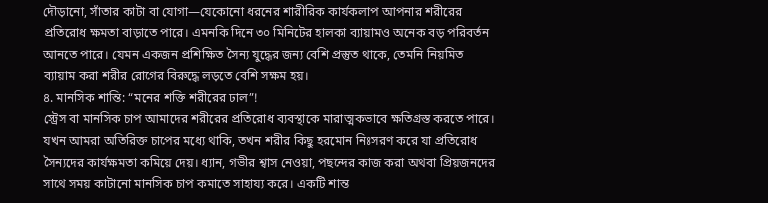দৌড়ানো, সাঁতার কাটা বা যোগা—যেকোনো ধরনের শারীরিক কার্যকলাপ আপনার শরীরের প্রতিরোধ ক্ষমতা বাড়াতে পারে। এমনকি দিনে ৩০ মিনিটের হালকা ব্যায়ামও অনেক বড় পরিবর্তন আনতে পারে। যেমন একজন প্রশিক্ষিত সৈন্য যুদ্ধের জন্য বেশি প্রস্তুত থাকে, তেমনি নিয়মিত ব্যায়াম করা শরীর রোগের বিরুদ্ধে লড়তে বেশি সক্ষম হয়।
৪. মানসিক শান্তি: “মনের শক্তি শরীরের ঢাল”!
স্ট্রেস বা মানসিক চাপ আমাদের শরীরের প্রতিরোধ ব্যবস্থাকে মারাত্মকভাবে ক্ষতিগ্রস্ত করতে পারে। যখন আমরা অতিরিক্ত চাপের মধ্যে থাকি, তখন শরীর কিছু হরমোন নিঃসরণ করে যা প্রতিরোধ সৈন্যদের কার্যক্ষমতা কমিয়ে দেয়। ধ্যান, গভীর শ্বাস নেওয়া, পছন্দের কাজ করা অথবা প্রিয়জনদের সাথে সময় কাটানো মানসিক চাপ কমাতে সাহায্য করে। একটি শান্ত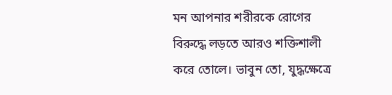মন আপনার শরীরকে রোগের বিরুদ্ধে লড়তে আরও শক্তিশালী করে তোলে। ভাবুন তো, যুদ্ধক্ষেত্রে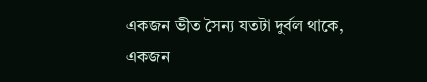একজন ভীত সৈন্য যতটা দুর্বল থাকে, একজন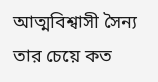আত্মবিশ্বাসী সৈন্য তার চেয়ে কত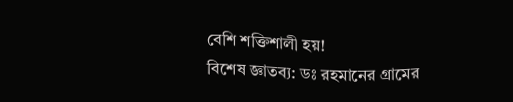বেশি শক্তিশালী হয়!
বিশেষ জ্ঞাতব্য: ডঃ রহমানের গ্রামের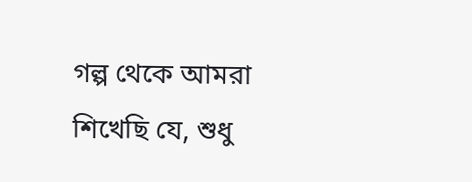গল্প থেকে আমরা শিখেছি যে, শুধু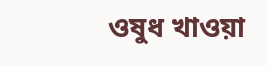ওষুধ খাওয়া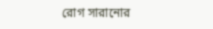রোগ সারানোর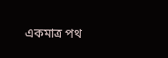একমাত্র পথ